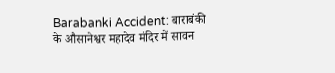Barabanki Accident: बाराबंकी के औसानेश्वर महादेव मंदिर में सावन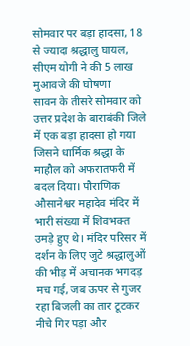सोमवार पर बड़ा हादसा, 18 से ज्यादा श्रद्धालु घायल, सीएम योगी ने की 5 लाख मुआवजे की घोषणा
सावन के तीसरे सोमवार को उत्तर प्रदेश के बाराबंकी जिले में एक बड़ा हादसा हो गया जिसने धार्मिक श्रद्धा के माहौल को अफरातफरी में बदल दिया। पौराणिक औसानेश्वर महादेव मंदिर में भारी संख्या में शिवभक्त उमड़े हुए थे। मंदिर परिसर में दर्शन के लिए जुटे श्रद्धालुओं की भीड़ में अचानक भगदड़ मच गई, जब ऊपर से गुजर रहा बिजली का तार टूटकर नीचे गिर पड़ा और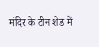मंदिर के टीन शेड में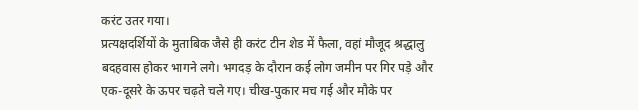करंट उतर गया।
प्रत्यक्षदर्शियों के मुताबिक जैसे ही करंट टीन शेड में फैला, वहां मौजूद श्रद्धालु बदहवास होकर भागने लगे। भगदड़ के दौरान कई लोग जमीन पर गिर पड़े और एक-दूसरे के ऊपर चढ़ते चले गए। चीख-पुकार मच गई और मौके पर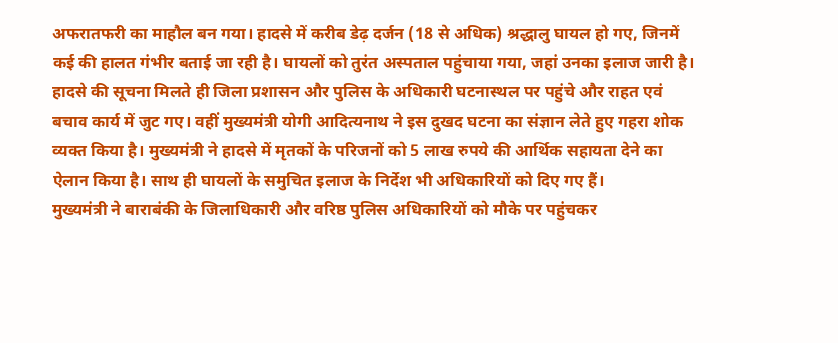अफरातफरी का माहौल बन गया। हादसे में करीब डेढ़ दर्जन (18 से अधिक) श्रद्धालु घायल हो गए, जिनमें कई की हालत गंभीर बताई जा रही है। घायलों को तुरंत अस्पताल पहुंचाया गया, जहां उनका इलाज जारी है।
हादसे की सूचना मिलते ही जिला प्रशासन और पुलिस के अधिकारी घटनास्थल पर पहुंचे और राहत एवं बचाव कार्य में जुट गए। वहीं मुख्यमंत्री योगी आदित्यनाथ ने इस दुखद घटना का संज्ञान लेते हुए गहरा शोक व्यक्त किया है। मुख्यमंत्री ने हादसे में मृतकों के परिजनों को 5 लाख रुपये की आर्थिक सहायता देने का ऐलान किया है। साथ ही घायलों के समुचित इलाज के निर्देश भी अधिकारियों को दिए गए हैं।
मुख्यमंत्री ने बाराबंकी के जिलाधिकारी और वरिष्ठ पुलिस अधिकारियों को मौके पर पहुंचकर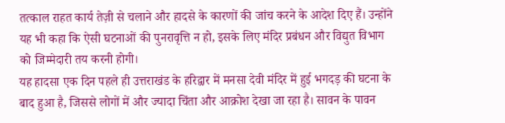तत्काल राहत कार्य तेज़ी से चलाने और हादसे के कारणों की जांच करने के आदेश दिए हैं। उन्होंने यह भी कहा कि ऐसी घटनाओं की पुनरावृत्ति न हो, इसके लिए मंदिर प्रबंधन और विद्युत विभाग को जिम्मेदारी तय करनी होगी।
यह हादसा एक दिन पहले ही उत्तराखंड के हरिद्वार में मनसा देवी मंदिर में हुई भगदड़ की घटना के बाद हुआ है, जिससे लोगों में और ज्यादा चिंता और आक्रोश देखा जा रहा है। सावन के पावन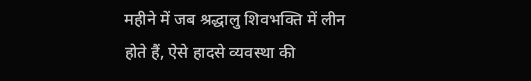महीने में जब श्रद्धालु शिवभक्ति में लीन होते हैं, ऐसे हादसे व्यवस्था की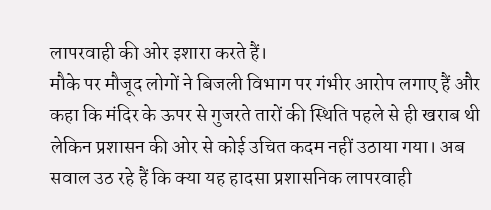लापरवाही की ओर इशारा करते हैं।
मौके पर मौजूद लोगों ने बिजली विभाग पर गंभीर आरोप लगाए हैं और कहा कि मंदिर के ऊपर से गुजरते तारों की स्थिति पहले से ही खराब थी लेकिन प्रशासन की ओर से कोई उचित कदम नहीं उठाया गया। अब सवाल उठ रहे हैं कि क्या यह हादसा प्रशासनिक लापरवाही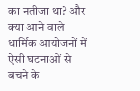का नतीजा था? और क्या आने वाले धार्मिक आयोजनों में ऐसी घटनाओं से बचने के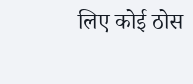लिए कोई ठोस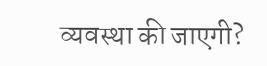व्यवस्था की जाएगी?